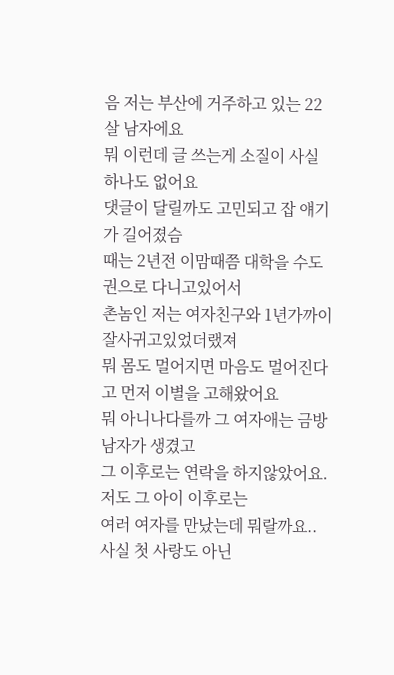음 저는 부산에 거주하고 있는 22살 남자에요
뭐 이런데 글 쓰는게 소질이 사실 하나도 없어요
댓글이 달릴까도 고민되고 잡 얘기가 길어졌슴
때는 2년전 이맘때쯤 대학을 수도권으로 다니고있어서
촌놈인 저는 여자친구와 1년가까이 잘사귀고있었더랬져
뭐 몸도 멀어지면 마음도 멀어진다고 먼저 이별을 고해왔어요
뭐 아니나다를까 그 여자애는 금방 남자가 생겼고
그 이후로는 연락을 하지않았어요. 저도 그 아이 이후로는
여러 여자를 만났는데 뭐랄까요..사실 첫 사랑도 아닌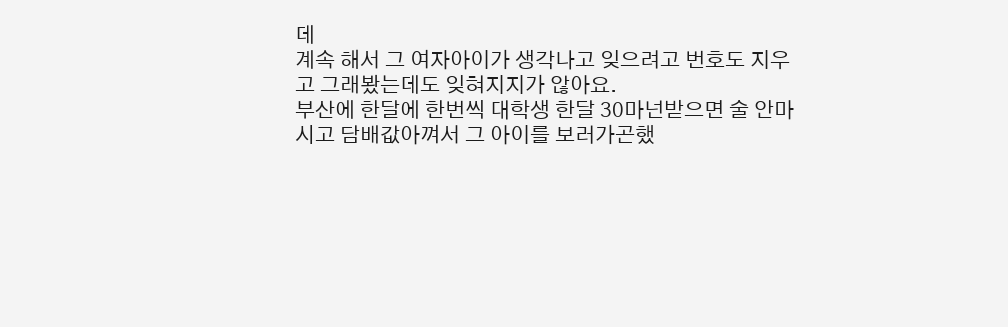데
계속 해서 그 여자아이가 생각나고 잊으려고 번호도 지우고 그래봤는데도 잊혀지지가 않아요.
부산에 한달에 한번씩 대학생 한달 30마넌받으면 술 안마시고 담배값아껴서 그 아이를 보러가곤했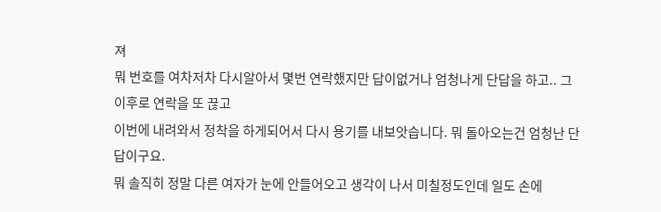져
뭐 번호를 여차저차 다시알아서 몇번 연락했지만 답이없거나 엄청나게 단답을 하고.. 그 이후로 연락을 또 끊고
이번에 내려와서 정착을 하게되어서 다시 용기를 내보앗습니다. 뭐 돌아오는건 엄청난 단답이구요.
뭐 솔직히 정말 다른 여자가 눈에 안들어오고 생각이 나서 미칠정도인데 일도 손에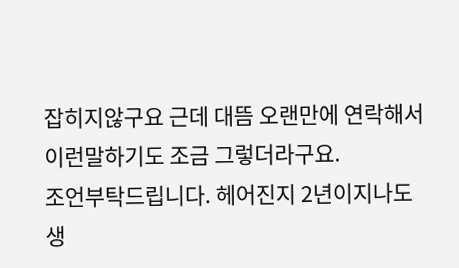잡히지않구요 근데 대뜸 오랜만에 연락해서 이런말하기도 조금 그렇더라구요.
조언부탁드립니다. 헤어진지 2년이지나도 생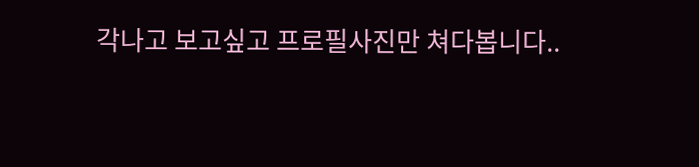각나고 보고싶고 프로필사진만 쳐다봅니다..